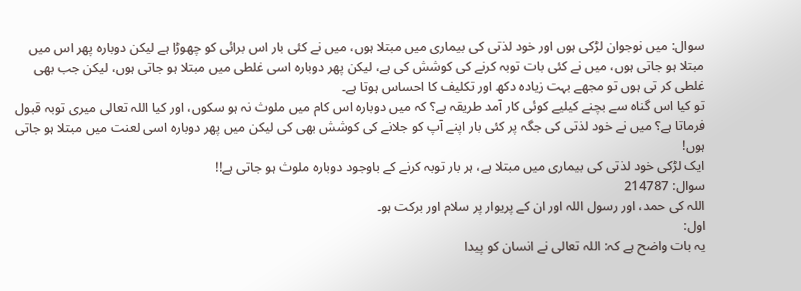سوال: میں نوجوان لڑکی ہوں اور خود لذتی کی بیماری میں مبتلا ہوں، میں نے کئی بار اس برائی کو چھوڑا ہے لیکن دوبارہ پھر اس میں مبتلا ہو جاتی ہوں، میں نے کئی بات توبہ کرنے کی کوشش کی ہے، لیکن پھر دوبارہ اسی غلطی میں مبتلا ہو جاتی ہوں، لیکن جب بھی غلطی کر تی ہوں تو مجھے بہت زیادہ دکھ اور تکلیف کا احساس ہوتا ہے۔
تو کیا اس گناہ سے بچنے کیلیے کوئی کار آمد طریقہ ہے؟ کہ میں دوبارہ اس کام میں ملوث نہ ہو سکوں، اور کیا اللہ تعالی میری توبہ قبول فرماتا ہے؟ میں نے خود لذتی کی جگہ پر کئی بار اپنے آپ کو جلانے کی کوشش بھی کی لیکن میں پھر دوبارہ اسی لعنت میں مبتلا ہو جاتی ہوں!
ایک لڑکی خود لذتی کی بیماری میں مبتلا ہے، ہر بار توبہ کرنے کے باوجود دوبارہ ملوث ہو جاتی ہے!!
سوال: 214787
اللہ کی حمد، اور رسول اللہ اور ان کے پریوار پر سلام اور برکت ہو۔
اول:
یہ بات واضح ہے کہ: اللہ تعالی نے انسان کو پیدا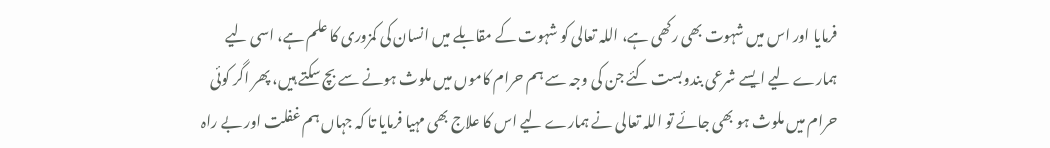فرمایا اور اس میں شہوت بھی رکھی ہے، اللہ تعالی کو شہوت کے مقابلے میں انسان کی کمزوری کا علم ہے، اسی لیے ہمارے لیے ایسے شرعی بندوبست کئے جن کی وجہ سے ہم حرام کاموں میں ملوث ہونے سے بچ سکتے ہیں، پھر اگر کوئی حرام میں ملوث ہو بھی جائے تو اللہ تعالی نے ہمارے لیے اس کا علاج بھی مہیا فرمایا تا کہ جہاں ہم غفلت اور بے راہ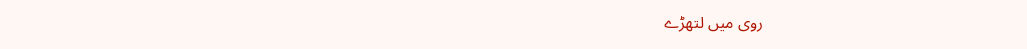روی میں لتھڑے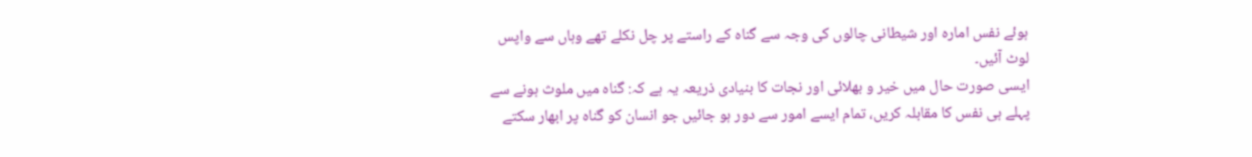ہوئے نفس امارہ اور شیطانی چالوں کی وجہ سے گناہ کے راستے پر چل نکلے تھے وہاں سے واپس لوٹ آئیں۔
ایسی صورت حال میں خیر و بھلائی اور نجات کا بنیادی ذریعہ یہ ہے کہ: گناہ میں ملوث ہونے سے پہلے ہی نفس کا مقابلہ کریں، تمام ایسے امور سے دور ہو جائیں جو انسان کو گناہ پر ابھار سکتے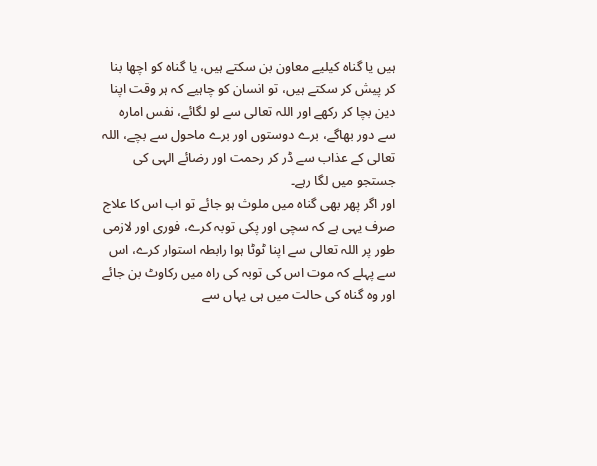ہیں یا گناہ کیلیے معاون بن سکتے ہیں، یا گناہ کو اچھا بنا کر پیش کر سکتے ہیں، تو انسان کو چاہیے کہ ہر وقت اپنا دین بچا کر رکھے اور اللہ تعالی سے لو لگائے، نفس امارہ سے دور بھاگے، برے دوستوں اور برے ماحول سے بچے، اللہ تعالی کے عذاب سے ڈر کر رحمت اور رضائے الہی کی جستجو میں لگا رہے۔
اور اگر پھر بھی گناہ میں ملوث ہو جائے تو اب اس کا علاج صرف یہی ہے کہ سچی اور پکی توبہ کرے، فوری اور لازمی طور پر اللہ تعالی سے اپنا ٹوٹا ہوا رابطہ استوار کرے، اس سے پہلے کہ موت اس کی توبہ کی راہ میں رکاوٹ بن جائے اور وہ گناہ کی حالت میں ہی یہاں سے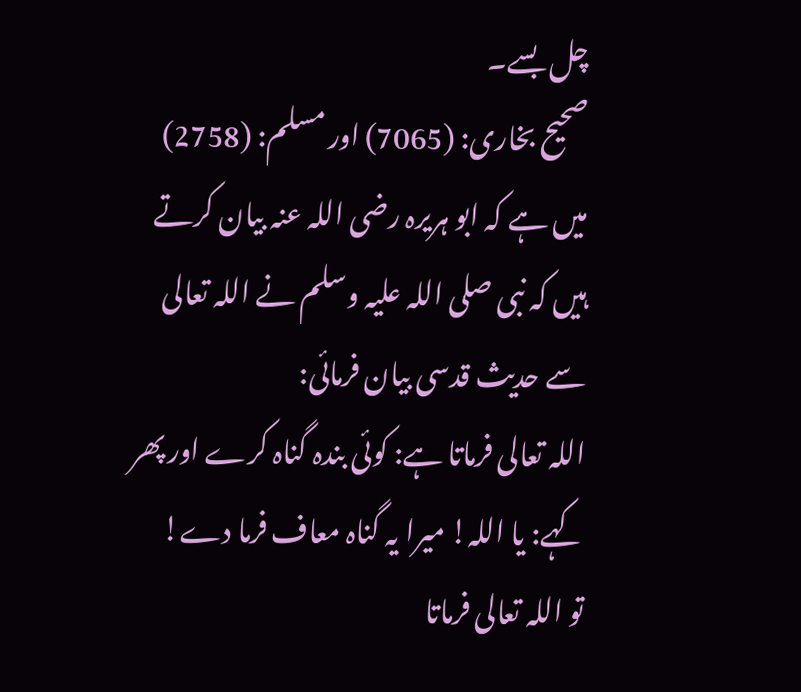چل بسے۔
صحیح بخاری: (7065) اور مسلم: (2758) میں ہے کہ ابو ہریرہ رضی اللہ عنہ بیان کرتے ہیں کہ نبی صلی اللہ علیہ وسلم نے اللہ تعالی سے حدیث قدسی بیان فرمائی:
اللہ تعالی فرماتا ہے: کوئی بندہ گناہ کرے اور پھر کہے: یا اللہ! میرا یہ گناہ معاف فرما دے!
تو اللہ تعالی فرماتا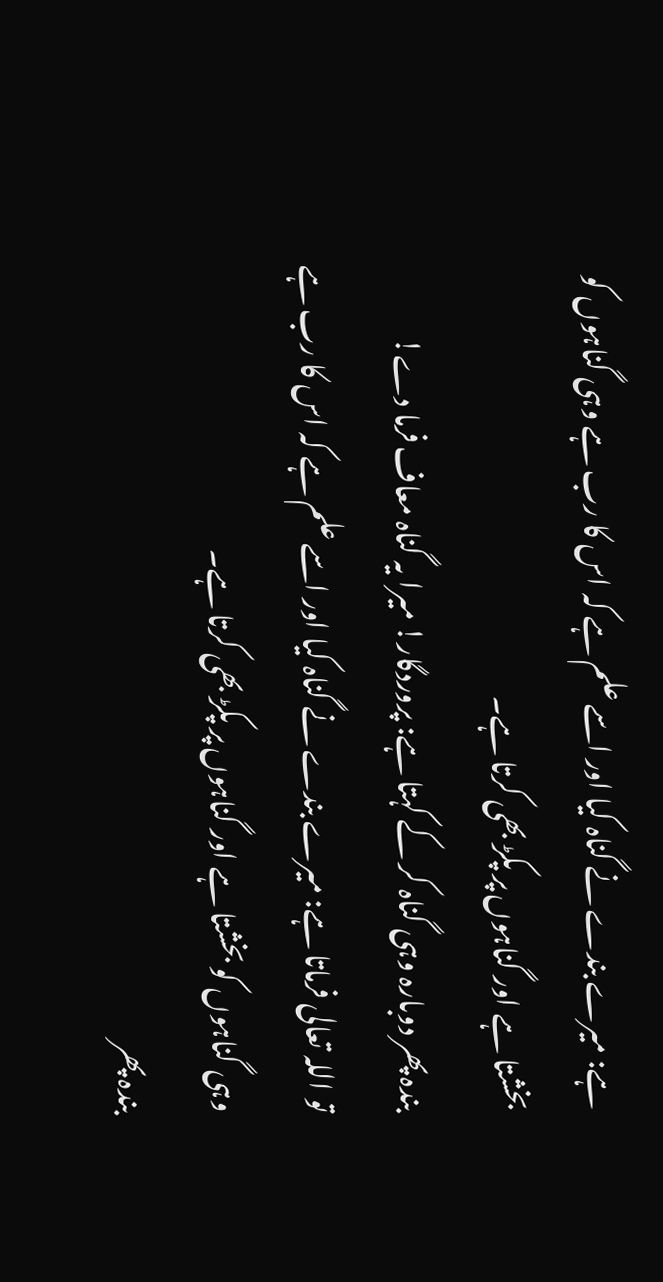ہے: میرے بندے نے گناہ کیا اور اسے علم ہے کہ اس کا رب ہے وہی گناہوں کو بخشتا ہے اور گناہوں پر پکڑ بھی کرتا ہے۔
بندہ پھر دوبارہ وہی گناہ کر کے کہتا ہے: پروردگار! میرا یہ گناہ معاف فرما دے!
تو اللہ تعالی فرماتا ہے: میرے بندے نے گناہ کیا اور اسے علم ہے کہ اس کا رب ہے وہی گناہوں کو بخشتا ہے اور گناہوں پر پکڑ بھی کرتا ہے۔
بندہ پھر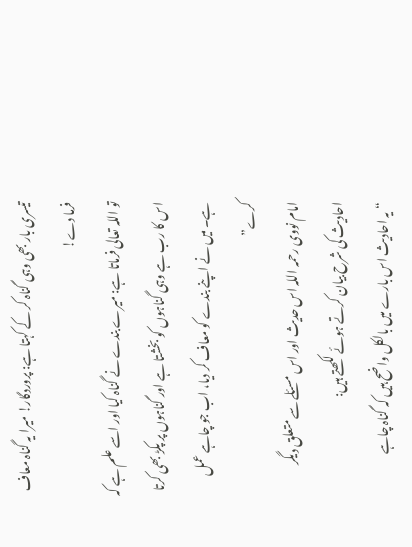تیسری بار بھی وہی گناہ کر کے کہتا ہے: پروردگار! میرا یہ گناہ معاف فرما دے!
تو اللہ تعالی فرماتا ہے: میرے بندے نے گناہ کیا اور اسے علم ہے کہ اس کا رب ہے وہی گناہوں کو بخشتا ہے اور گناہوں پر پکڑ بھی کرتا ہے۔ میں نے اپنے بندے کو معاف کر دیا، اب جو چاہے عمل کرے”
امام نووی رحمہ اللہ اس حدیث اور اس مسئلے سے متعلق دیگر احادیث کی شرح بیان کرتے ہوئے لکھتے ہیں:
“یہ احادیث اس بارے میں بالکل واضح ہیں کہ گناہ چاہے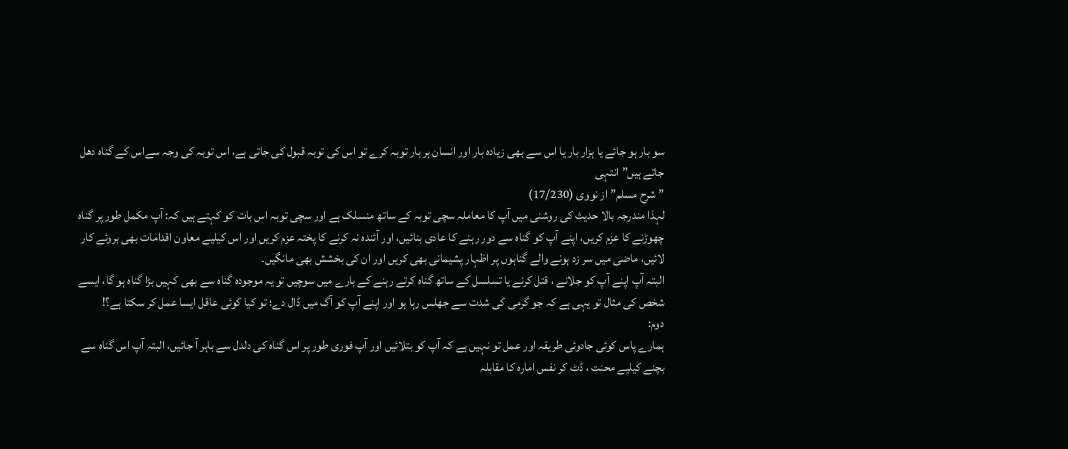سو بار ہو جائے یا ہزار بار یا اس سے بھی زیادہ بار اور انسان ہر بار توبہ کرے تو اس کی توبہ قبول کی جاتی ہے، اس توبہ کی وجہ سےاس کے گناہ دھل جاتے ہیں” انتہی
” شرح مسلم” از نووی (17/230)
لہذا مندرجہ بالا حدیث کی روشنی میں آپ کا معاملہ سچی توبہ کے ساتھ منسلک ہے اور سچی توبہ اس بات کو کہتے ہیں کہ: آپ مکمل طور پر گناہ چھوڑنے کا عزم کریں، اپنے آپ کو گناہ سے دور رہنے کا عادی بنائیں، اور آئندہ نہ کرنے کا پختہ عزم کریں اور اس کیلیے معاون اقدامات بھی بروئے کار لائیں، ماضی میں سر زد ہونے والے گناہوں پر اظہار پشیمانی بھی کریں اور ان کی بخشش بھی مانگیں۔
البتہ آپ اپنے آپ کو جلانے ، قتل کرنے یا تسلسل کے ساتھ گناہ کرتے رہنے کے بارے میں سوچیں تو یہ موجودہ گناہ سے بھی کہیں بڑا گناہ ہو گا، ایسے شخص کی مثال تو یہی ہے کہ جو گرمی کی شدت سے جھلس رہا ہو اور اپنے آپ کو آگ میں ڈال دے؛ تو کیا کوئی عاقل ایسا عمل کر سکتا ہے؟!
دوم:
ہمارے پاس کوئی جادوئی طریقہ اور عمل تو نہیں ہے کہ آپ کو بتلائیں اور آپ فوری طور پر اس گناہ کی دلدل سے باہر آ جائیں، البتہ آپ اس گناہ سے بچنے کیلیے محنت ، ڈٹ کر نفس امارہ کا مقابلہ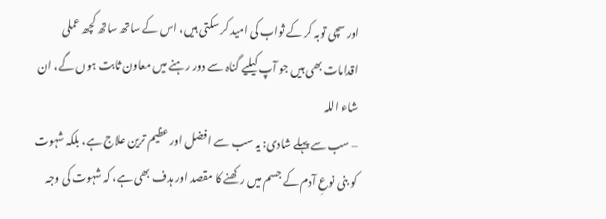اور سچی توبہ کر کے ثواب کی امید کر سکتی ہیں، اس کے ساتھ ساتھ کچھ عملی اقدامات بھی ہیں جو آپ کیلیے گناہ سے دور رہنے میں معاون ثابت ہوں گے، ان شاء اللہ
– سب سے پہلے شادی: یہ سب سے افضل اور عظیم ترین علاج ہے، بلکہ شہوت کو بنی نوعِ آدم کے جسم میں رکھنے کا مقصد اور ہدف بھی ہے، کہ شہوت کی وجہ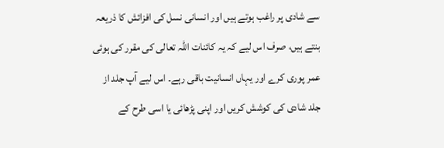سے شادی پر راغب ہوتے ہیں اور انسانی نسل کی افزائش کا ذریعہ بنتے ہیں، صرف اس لیے کہ یہ کائنات اللہ تعالی کی مقرر کی ہوئی عمر پوری کرے اور یہاں انسانیت باقی رہے۔ اس لیے آپ جلد از جلد شادی کی کوشش کریں اور اپنی پڑھائی یا اسی طرح کے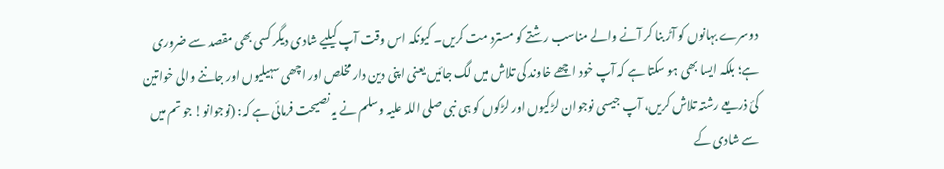دوسرے بہانوں کو آڑ بنا کر آنے والے مناسب رشتے کو مسترد مت کریں۔ کیونکہ اس وقت آپ کیلیے شادی دیگر کسی بھی مقصد سے ضروری ہے؛ بلکہ ایسا بھی ہو سکتا ہے کہ آپ خود اچھے خاوند کی تلاش میں لگ جائیں یعنی اپنی دین دار مخلص اور اچھی سہیلیوں اور جاننے والی خواتین کئ ذریعے رشتہ تلاش کریں، آپ جیسی نوجوان لڑکیوں اور لڑکوں کو ہی نبی صلی اللہ علیہ وسلم نے یہ نصیحت فرمائی ہے کہ: (نوجوانو! جو تم میں سے شادی کے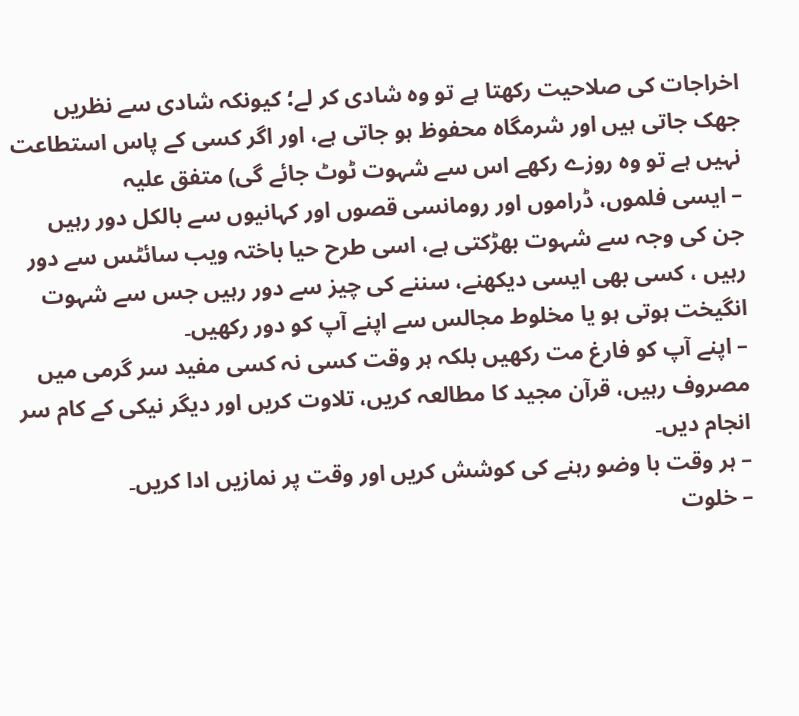اخراجات کی صلاحیت رکھتا ہے تو وہ شادی کر لے؛ کیونکہ شادی سے نظریں جھک جاتی ہیں اور شرمگاہ محفوظ ہو جاتی ہے، اور اگر کسی کے پاس استطاعت نہیں ہے تو وہ روزے رکھے اس سے شہوت ٹوٹ جائے گی) متفق علیہ
– ایسی فلموں، ڈراموں اور رومانسی قصوں اور کہانیوں سے بالکل دور رہیں جن کی وجہ سے شہوت بھڑکتی ہے، اسی طرح حیا باختہ ویب سائٹس سے دور رہیں ، کسی بھی ایسی دیکھنے، سننے کی چیز سے دور رہیں جس سے شہوت انگیخت ہوتی ہو یا مخلوط مجالس سے اپنے آپ کو دور رکھیں۔
– اپنے آپ کو فارغ مت رکھیں بلکہ ہر وقت کسی نہ کسی مفید سر گرمی میں مصروف رہیں، قرآن مجید کا مطالعہ کریں، تلاوت کریں اور دیگر نیکی کے کام سر انجام دیں۔
– ہر وقت با وضو رہنے کی کوشش کریں اور وقت پر نمازیں ادا کریں۔
– خلوت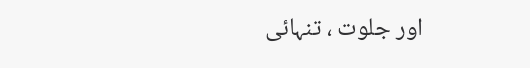اور جلوت ، تنہائی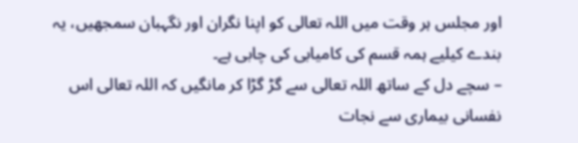اور مجلس ہر وقت میں اللہ تعالی کو اپنا نگران اور نگہبان سمجھیں، یہ بندے کیلیے ہمہ قسم کی کامیابی کی چابی ہے۔
– سچے دل کے ساتھ اللہ تعالی سے گڑ گڑا کر مانگیں کہ اللہ تعالی اس نفسانی بیماری سے نجات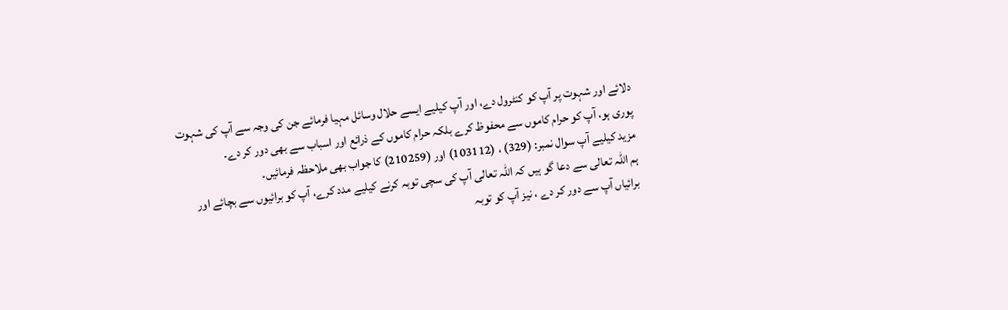دلائے اور شہوت پر آپ کو کنٹرول دے، اور آپ کیلیے ایسے حلال وسائل مہیا فرمائے جن کی وجہ سے آپ کی شہوت پوری ہو، آپ کو حرام کاموں سے محفوظ کرے بلکہ حرام کاموں کے ذرائع اور اسباب سے بھی دور کر دے۔
مزید کیلیے آپ سوال نمبر: (329) ، (103112) اور (210259) کا جواب بھی ملاحظہ فرمائیں۔
ہم اللہ تعالی سے دعا گو ہیں کہ اللہ تعالی آپ کی سچی توبہ کرنے کیلیے مدد کرے، آپ کو برائیوں سے بچائے اور برائیاں آپ سے دور کر دے ، نیز آپ کو توبہ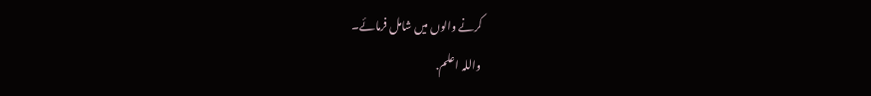کرنے والوں میں شامل فرمائے۔
واللہ اعلم.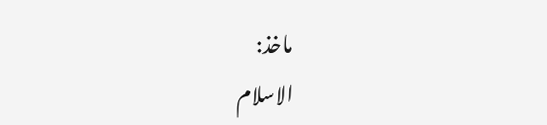ماخذ:
الاسلام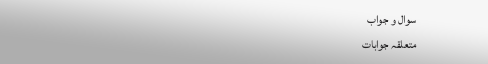سوال و جواب
متعلقہ جوابات